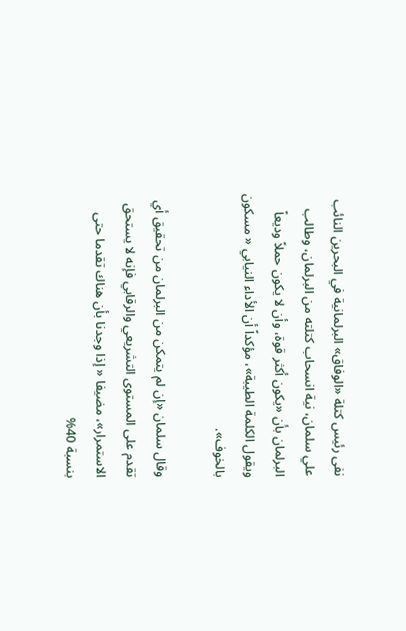نفى رئيس كتلة «الوفاق» البرلمانية في البحرين النائب علي سلمان، نية انسحاب كتلته من البرلمان، وطالب البرلمان بأن «يكون أكثر قوة، وأن لا يكون حملاً وديعاً ويقول الكلمة الطيبة»، مؤكداً أن الأداء النيابي « مسكون بالخوف».

وقال سلمان «إن لم يتمكن من البرلمان من تحقيق أي تقدم على المستوى التشريعي والرقابي فإنه لا يستحق الاستمرار»، مضيفا « إذا وجدنا بأن هناك تقدما حتى بنسبة 40%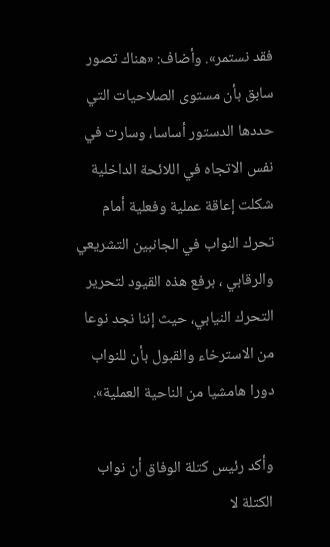فقد نستمر». وأضاف: «هناك تصور سابق بأن مستوى الصلاحيات التي حددها الدستور أساسا، وسارت في نفس الاتجاه في اللائحة الداخلية شكلت إعاقة عملية وفعلية أمام تحرك النواب في الجانبين التشريعي والرقابي ، برفع هذه القيود لتحرير التحرك النيابي، حيث إننا نجد نوعا من الاسترخاء والقبول بأن للنواب دورا هامشيا من الناحية العملية».

وأكد رئيس كتلة الوفاق أن نواب الكتلة لا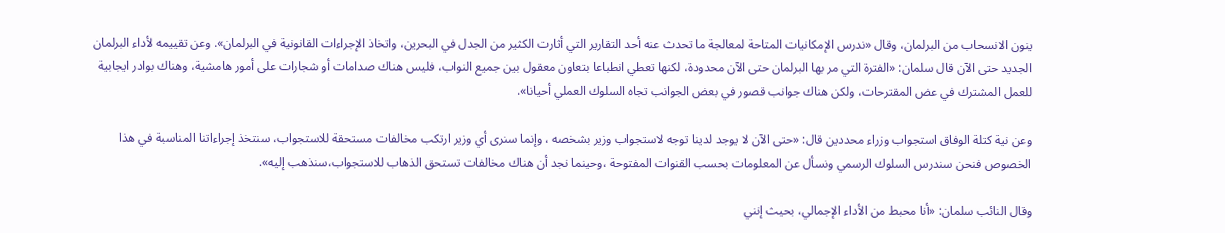ينون الانسحاب من البرلمان، وقال «ندرس الإمكانيات المتاحة لمعالجة ما تحدث عنه أحد التقارير التي أثارت الكثير من الجدل في البحرين، واتخاذ الإجراءات القانونية في البرلمان». وعن تقييمه لأداء البرلمان الجديد حتى الآن قال سلمان: «الفترة التي مر بها البرلمان حتى الآن محدودة، لكنها تعطي انطباعا بتعاون معقول بين جميع النواب، فليس هناك صدامات أو شجارات على أمور هامشية، وهناك بوادر ايجابية للعمل المشترك في عض المقترحات، ولكن هناك جوانب قصور في بعض الجوانب تجاه السلوك العملي أحيانا».

وعن نية كتلة الوفاق استجواب وزراء محددين قال: «حتى الآن لا يوجد لدينا توجه لاستجواب وزير بشخصه ، وإنما سنرى أي وزير ارتكب مخالفات مستحقة للاستجواب، سنتخذ إجراءاتنا المناسبة في هذا الخصوص فنحن سندرس السلوك الرسمي ونسأل عن المعلومات بحسب القنوات المفتوحة ،وحينما نجد أن هناك مخالفات تستحق الذهاب للاستجواب،سنذهب إليه».

وقال النائب سلمان: «أنا محبط من الأداء الإجمالي، بحيث إنني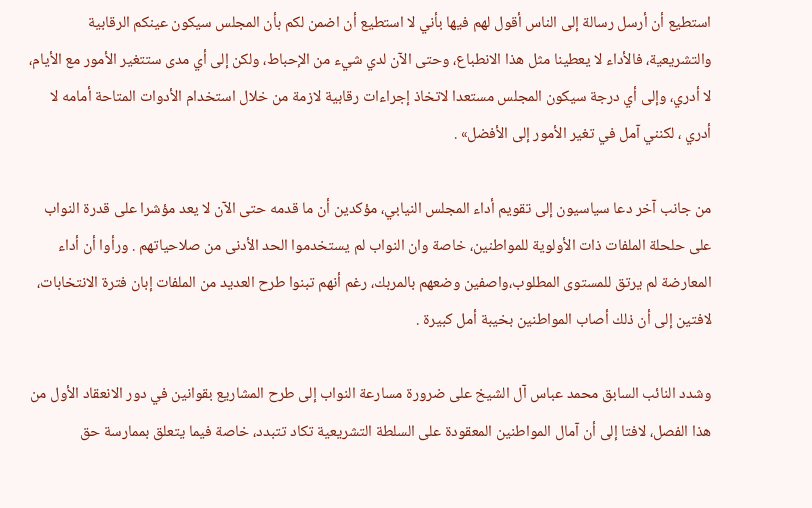استطيع أن أرسل رسالة إلى الناس أقول لهم فيها بأني لا استطيع أن اضمن لكم بأن المجلس سيكون عينكم الرقابية والتشريعية، فالأداء لا يعطينا مثل هذا الانطباع، وحتى الآن لدي شيء من الإحباط، ولكن إلى أي مدى ستتغير الأمور مع الأيام، لا أدري، وإلى أي درجة سيكون المجلس مستعدا لاتخاذ إجراءات رقابية لازمة من خلال استخدام الأدوات المتاحة أمامه لا أدري ، لكنني آمل في تغير الأمور إلى الأفضل» .

من جانب آخر دعا سياسيون إلى تقويم أداء المجلس النيابي، مؤكدين أن ما قدمه حتى الآن لا يعد مؤشرا على قدرة النواب على حلحلة الملفات ذات الأولوية للمواطنين، خاصة وان النواب لم يستخدموا الحد الأدنى من صلاحياتهم . ورأوا أن أداء المعارضة لم يرتق للمستوى المطلوب،واصفين وضعهم بالمربك، رغم أنهم تبنوا طرح العديد من الملفات إبان فترة الانتخابات، لافتين إلى أن ذلك أصاب المواطنين بخيبة أمل كبيرة .

وشدد النائب السابق محمد عباس آل الشيخ على ضرورة مسارعة النواب إلى طرح المشاريع بقوانين في دور الانعقاد الأول من هذا الفصل، لافتا إلى أن آمال المواطنين المعقودة على السلطة التشريعية تكاد تتبدد، خاصة فيما يتعلق بممارسة حق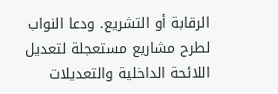الرقابة أو التشريع. ودعا النواب لطرح مشاريع مستعجلة لتعديل اللائحة الداخلية والتعديلات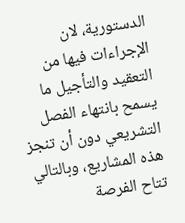الدستورية، لان الإجراءات فيها من التعقيد والتأجيل ما يسمح بانتهاء الفصل التشريعي دون أن تنجز هذه المشاريع، وبالتالي تتاح الفرصة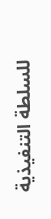للسلطة التنفيذية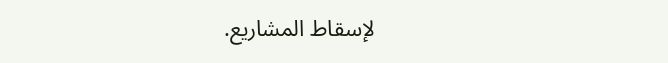لإسقاط المشاريع.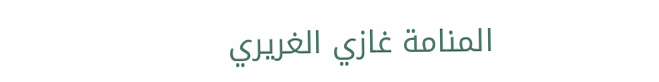المنامة غازي الغريري